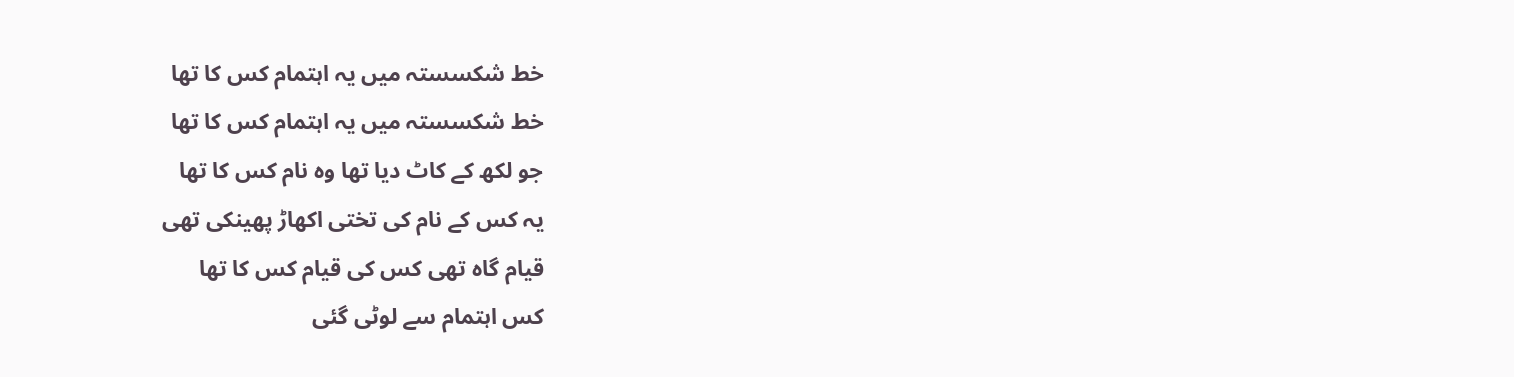خط شکسستہ میں یہ اہتمام کس کا تھا
خط شکسستہ میں یہ اہتمام کس کا تھا
جو لکھ کے کاٹ دیا تھا وہ نام کس کا تھا
یہ کس کے نام کی تختی اکھاڑ پھینکی تھی
قیام گاہ تھی کس کی قیام کس کا تھا
کس اہتمام سے لوٹی گئی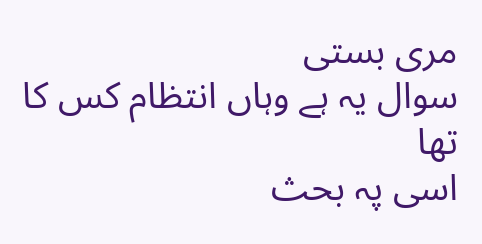مری بستی
سوال یہ ہے وہاں انتظام کس کا تھا
اسی پہ بحث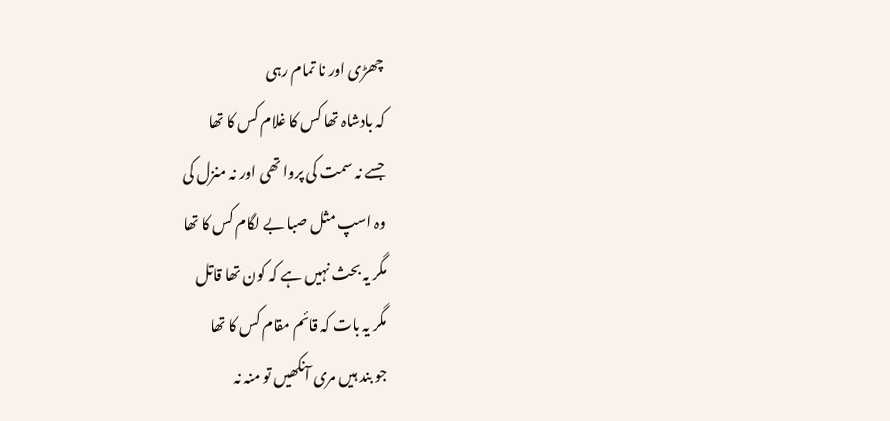چھڑی اور نا تمام رہی
کہ بادشاہ تھا کس کا غلام کس کا تھا
جسے نہ سمت کی پروا تھی اور نہ منزل کی
وہ اسپ مثل صبا بے لگام کس کا تھا
مگر یہ بحث نہیں ہے کہ کون تھا قاتل
مگر یہ بات کہ قائم مقام کس کا تھا
جو بند ہیں مری آنکھیں تو منہ نہ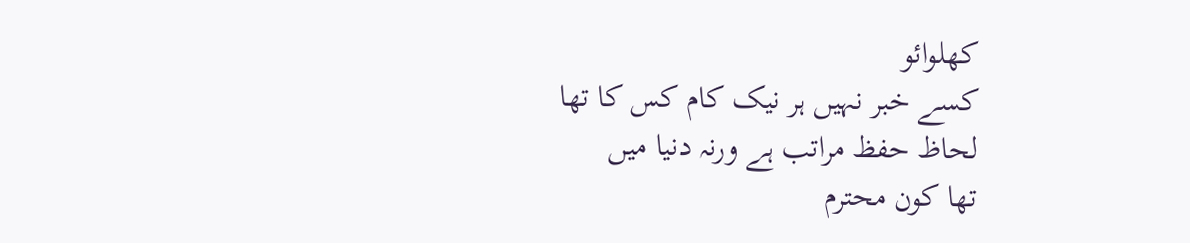کھلوائو
کسے خبر نہیں ہر نیک کام کس کا تھا
لحاظ حفظ مراتب ہے ورنہ دنیا میں
تھا کون محترم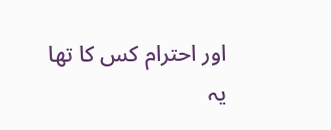اور احترام کس کا تھا
یہ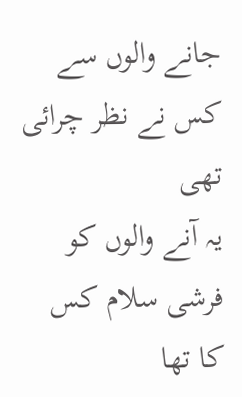جانے والوں سے کس نے نظر چرائی تھی
یہ آنے والوں کو فرشی سلام کس کا تھا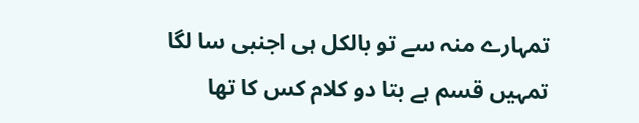تمہارے منہ سے تو بالکل ہی اجنبی سا لگا
تمہیں قسم ہے بتا دو کلام کس کا تھا